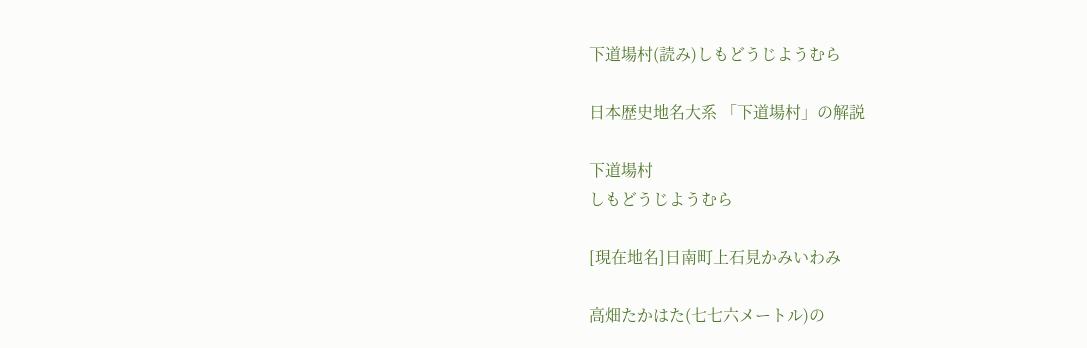下道場村(読み)しもどうじようむら

日本歴史地名大系 「下道場村」の解説

下道場村
しもどうじようむら

[現在地名]日南町上石見かみいわみ

高畑たかはた(七七六メートル)の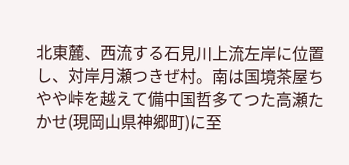北東麓、西流する石見川上流左岸に位置し、対岸月瀬つきぜ村。南は国境茶屋ちやや峠を越えて備中国哲多てつた高瀬たかせ(現岡山県神郷町)に至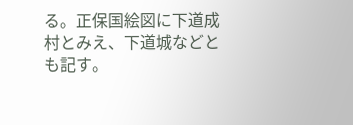る。正保国絵図に下道成村とみえ、下道城などとも記す。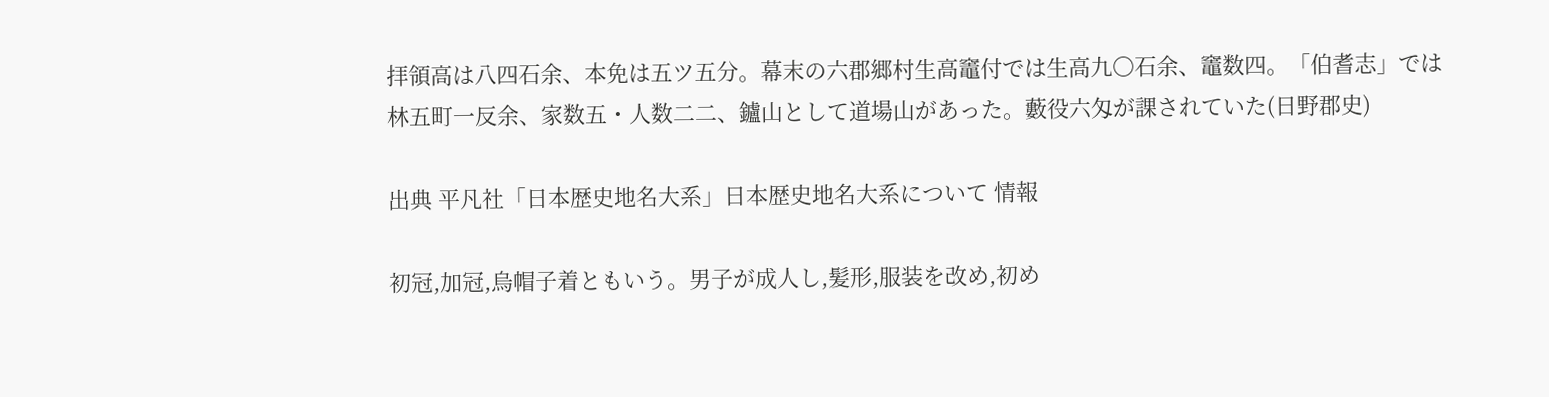拝領高は八四石余、本免は五ツ五分。幕末の六郡郷村生高竈付では生高九〇石余、竈数四。「伯耆志」では林五町一反余、家数五・人数二二、鑪山として道場山があった。藪役六匁が課されていた(日野郡史)

出典 平凡社「日本歴史地名大系」日本歴史地名大系について 情報

初冠,加冠,烏帽子着ともいう。男子が成人し,髪形,服装を改め,初め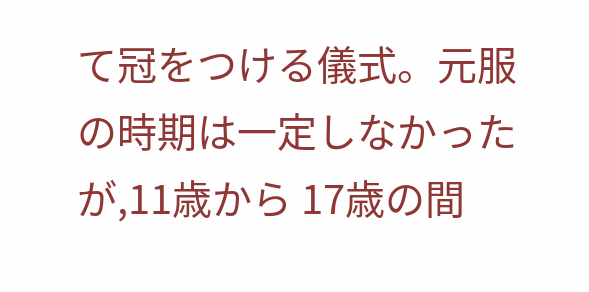て冠をつける儀式。元服の時期は一定しなかったが,11歳から 17歳の間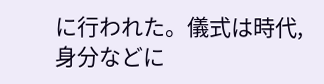に行われた。儀式は時代,身分などに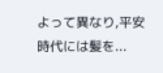よって異なり,平安時代には髪を...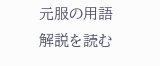元服の用語解説を読む